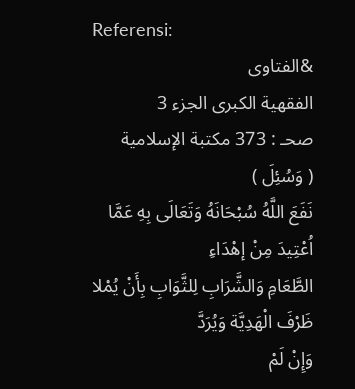Referensi:
&الفتاوى
الفقهية الكبرى الجزء 3
صحـ : 373 مكتبة الإسلامية
( وَسُئِلَ )
نَفَعَ اللَّهُ سُبْحَانَهُ وَتَعَالَى بِهِ عَمَّا اُعْتِيدَ مِنْ إهْدَاءِ
الطَّعَامِ وَالشَّرَابِ لِلثَّوَابِ بِأَنْ يُمْلا ظَرْفَ الْهَدِيَّة وَيُرَدَّ
وَإِنْ لَمْ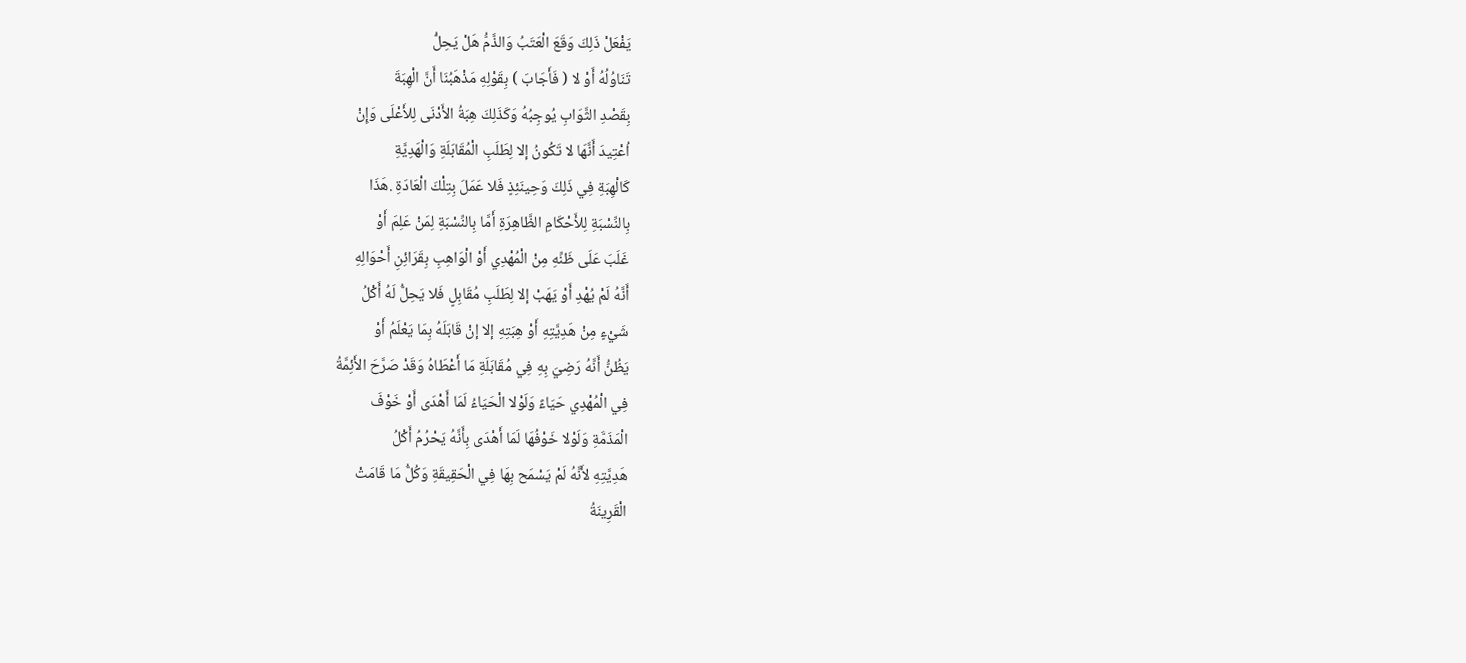يَفْعَلْ ذَلِكَ وَقَعَ الْعَتَبُ وَالذَّمُّ هَلْ يَحِلُّ
تَنَاوُلُهُ أَوْ لا ( فَأَجَابَ ) بِقَوْلِهِ مَذْهَبُنَا أَنَّ الْهِبَةَ
بِقَصْدِ الثَّوَابِ يُوجِبُهُ وَكَذَلِكَ هِبَةُ الأَدْنَى لِلأَعْلَى وَإِنْ
اُعْتِيدَ أَنَّهَا لا تَكُونُ إلا لِطَلَبِ الْمُقَابَلَةِ وَالْهَدِيَّةِ
كَالْهِبَةِ فِي ذَلِكَ وَحِينَئِذٍ فَلا عَمَلَ بِتِلْكَ الْعَادَةِ .هَذَا
بِالنِّسْبَةِ لِلأَحْكَامِ الظَّاهِرَةِ أَمَّا بِالنِّسْبَةِ لِمَنْ عَلِمَ أَوْ
غَلَبَ عَلَى ظَنِّهِ مِنْ الْمُهْدِي أَوْ الْوَاهِبِ بِقَرَائِنِ أَحْوَالِهِ
أَنَّهُ لَمْ يُهْدِ أَوْ يَهَبْ إلا لِطَلَبِ مُقَابِلٍ فَلا يَحِلُّ لَهُ أَكْلُ
شَيْءٍ مِنْ هَدِيَّتِهِ أَوْ هِبَتِهِ إلا إنْ قَابَلَهُ بِمَا يَعْلَمُ أَوْ
يَظُنُّ أَنَّهُ رَضِيَ بِهِ فِي مُقَابَلَةِ مَا أَعْطَاهُ وَقَدْ صَرَّحَ الأَئِمَّةُ
فِي الْمُهْدِي حَيَاءً وَلَوْلا الْحَيَاءُ لَمَا أَهْدَى أَوْ خَوْفَ
الْمَذَمَّةِ وَلَوْلا خَوْفُهَا لَمَا أَهْدَى بِأَنَّهُ يَحْرُمُ أَكْلُ
هَدِيَّتِهِ لأَنَّهُ لَمْ يَسْمَح بِهَا فِي الْحَقِيقَةِ وَكُلُّ مَا قَامَتْ
الْقَرِينَةُ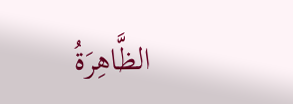الظَّاهِرَةُ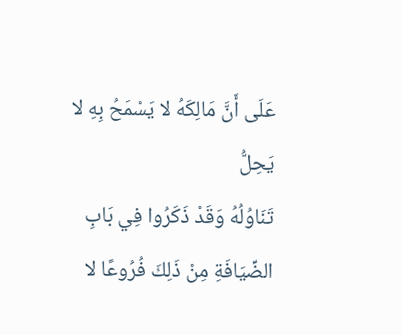عَلَى أَنَّ مَالِكَهُ لا يَسْمَحُ بِهِ لا يَحِلُّ
تَنَاوُلُهُ وَقَدْ ذَكَرُوا فِي بَابِ الضِّيَافَةِ مِنْ ذَلِكَ فُرُوعًا لا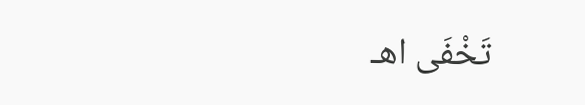تَخْفَى اهـ